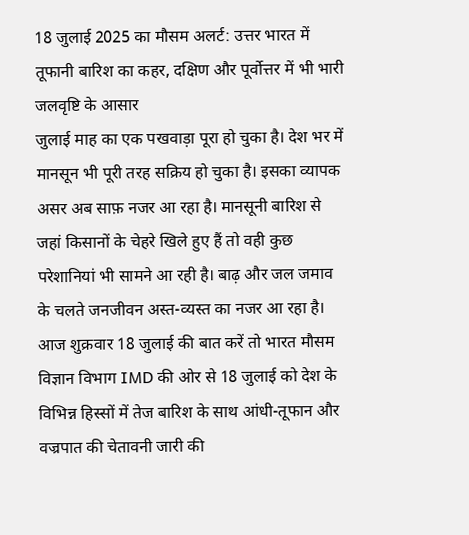18 जुलाई 2025 का मौसम अलर्ट: उत्तर भारत में तूफानी बारिश का कहर, दक्षिण और पूर्वोत्तर में भी भारी जलवृष्टि के आसार
जुलाई माह का एक पखवाड़ा पूरा हो चुका है। देश भर में मानसून भी पूरी तरह सक्रिय हो चुका है। इसका व्यापक असर अब साफ़ नजर आ रहा है। मानसूनी बारिश से जहां किसानों के चेहरे खिले हुए हैं तो वही कुछ परेशानियां भी सामने आ रही है। बाढ़ और जल जमाव के चलते जनजीवन अस्त-व्यस्त का नजर आ रहा है।
आज शुक्रवार 18 जुलाई की बात करें तो भारत मौसम विज्ञान विभाग IMD की ओर से 18 जुलाई को देश के विभिन्न हिस्सों में तेज बारिश के साथ आंधी-तूफान और वज्रपात की चेतावनी जारी की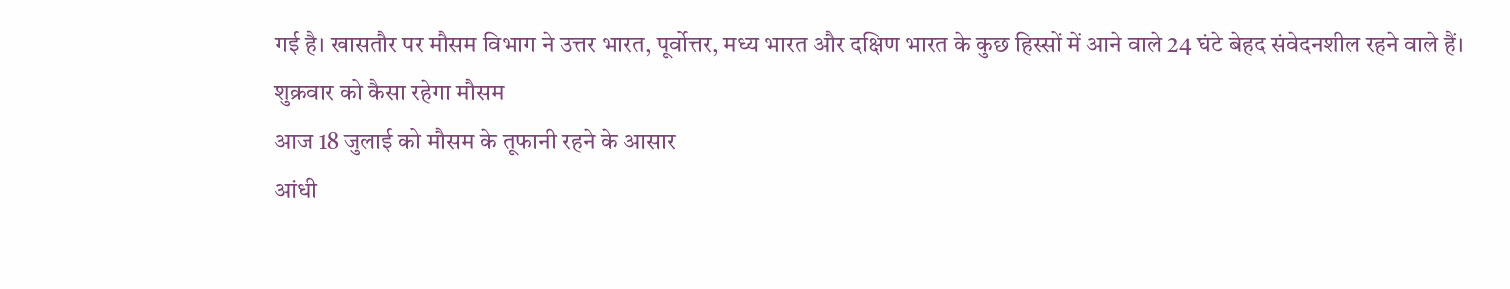गई है। खासतौर पर मौसम विभाग ने उत्तर भारत, पूर्वोत्तर, मध्य भारत और दक्षिण भारत के कुछ हिस्सों में आने वाले 24 घंटे बेहद संवेदनशील रहने वाले हैं।
शुक्रवार को कैसा रहेगा मौसम
आज 18 जुलाई को मौसम के तूफानी रहने के आसार
आंधी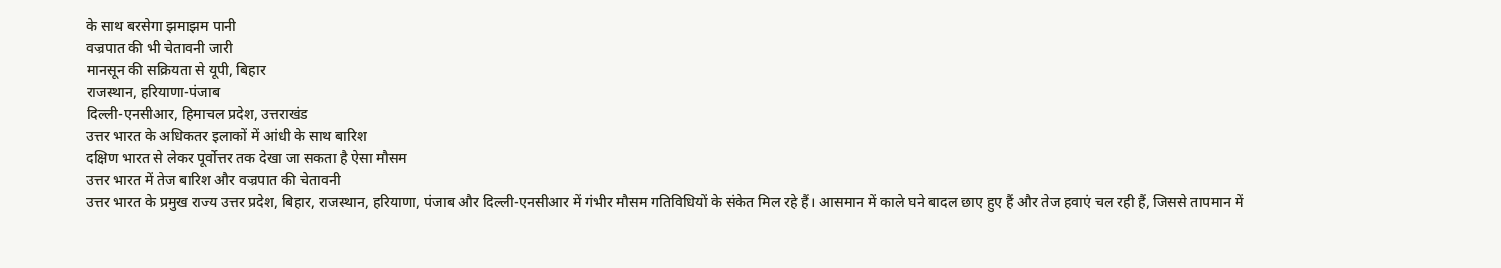के साथ बरसेगा झमाझम पानी
वज्रपात की भी चेतावनी जारी
मानसून की सक्रियता से यूपी, बिहार
राजस्थान, हरियाणा-पंजाब
दिल्ली-एनसीआर, हिमाचल प्रदेश, उत्तराखंड
उत्तर भारत के अधिकतर इलाकों में आंधी के साथ बारिश
दक्षिण भारत से लेकर पूर्वोत्तर तक देखा जा सकता है ऐसा मौसम
उत्तर भारत में तेज बारिश और वज्रपात की चेतावनी
उत्तर भारत के प्रमुख राज्य उत्तर प्रदेश, बिहार, राजस्थान, हरियाणा, पंजाब और दिल्ली-एनसीआर में गंभीर मौसम गतिविधियों के संकेत मिल रहे हैं। आसमान में काले घने बादल छाए हुए हैं और तेज हवाएं चल रही हैं, जिससे तापमान में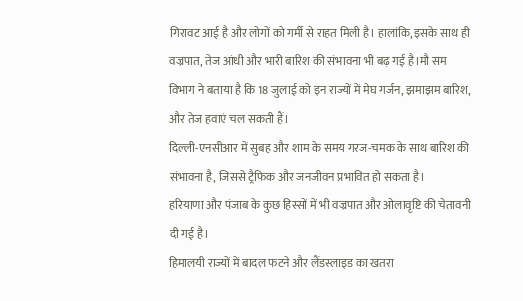गिरावट आई है और लोगों को गर्मी से राहत मिली है। हालांकि, इसके साथ ही वज्रपात, तेज आंधी और भारी बारिश की संभावना भी बढ़ गई है।मौ सम विभाग ने बताया है कि 18 जुलाई को इन राज्यों में मेघ गर्जन, झमाझम बारिश, और तेज हवाएं चल सकती हैं।
दिल्ली-एनसीआर में सुबह और शाम के समय गरज-चमक के साथ बारिश की संभावना है, जिससे ट्रैफिक और जनजीवन प्रभावित हो सकता है।
हरियाणा और पंजाब के कुछ हिस्सों में भी वज्रपात और ओलावृष्टि की चेतावनी दी गई है।
हिमालयी राज्यों में बादल फटने और लैंडस्लाइड का खतरा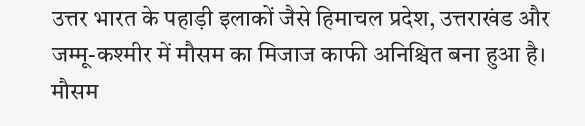उत्तर भारत के पहाड़ी इलाकों जैसे हिमाचल प्रदेश, उत्तराखंड और जम्मू-कश्मीर में मौसम का मिजाज काफी अनिश्चित बना हुआ है। मौसम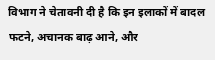विभाग ने चेतावनी दी है कि इन इलाकों में बादल फटने, अचानक बाढ़ आने, और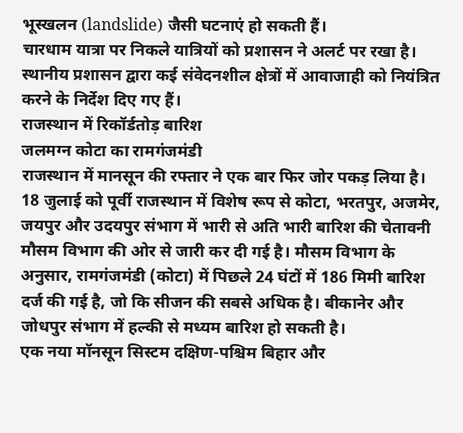भूस्खलन (landslide) जैसी घटनाएं हो सकती हैं।
चारधाम यात्रा पर निकले यात्रियों को प्रशासन ने अलर्ट पर रखा है। स्थानीय प्रशासन द्वारा कई संवेदनशील क्षेत्रों में आवाजाही को नियंत्रित करने के निर्देश दिए गए हैं।
राजस्थान में रिकॉर्डतोड़ बारिश
जलमग्न कोटा का रामगंजमंडी
राजस्थान में मानसून की रफ्तार ने एक बार फिर जोर पकड़ लिया है। 18 जुलाई को पूर्वी राजस्थान में विशेष रूप से कोटा, भरतपुर, अजमेर, जयपुर और उदयपुर संभाग में भारी से अति भारी बारिश की चेतावनी मौसम विभाग की ओर से जारी कर दी गई है। मौसम विभाग के अनुसार, रामगंजमंडी (कोटा) में पिछले 24 घंटों में 186 मिमी बारिश दर्ज की गई है, जो कि सीजन की सबसे अधिक है। बीकानेर और जोधपुर संभाग में हल्की से मध्यम बारिश हो सकती है।
एक नया मॉनसून सिस्टम दक्षिण-पश्चिम बिहार और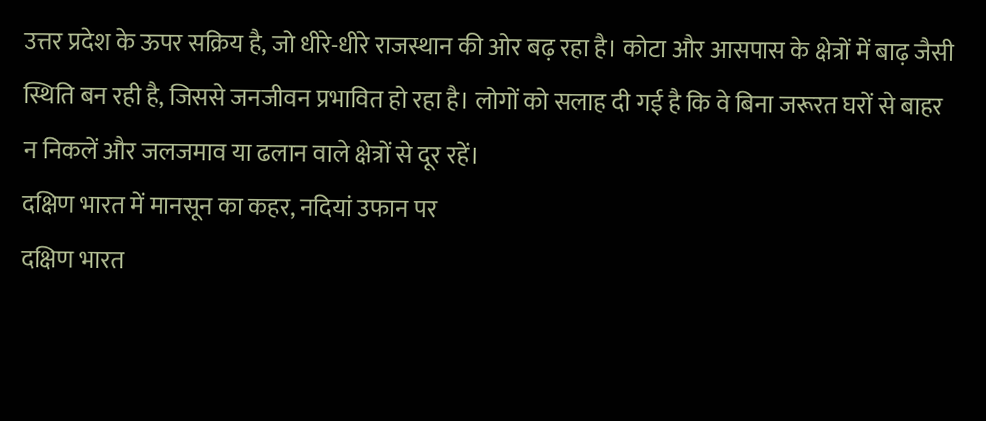उत्तर प्रदेश के ऊपर सक्रिय है, जो धीरे-धीरे राजस्थान की ओर बढ़ रहा है। कोटा और आसपास के क्षेत्रों में बाढ़ जैसी स्थिति बन रही है, जिससे जनजीवन प्रभावित हो रहा है। लोगों को सलाह दी गई है कि वे बिना जरूरत घरों से बाहर न निकलें और जलजमाव या ढलान वाले क्षेत्रों से दूर रहें।
दक्षिण भारत में मानसून का कहर, नदियां उफान पर
दक्षिण भारत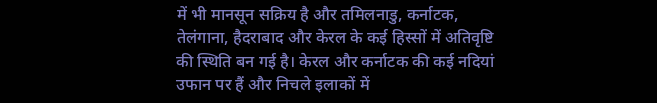में भी मानसून सक्रिय है और तमिलनाडु, कर्नाटक, तेलंगाना, हैदराबाद और केरल के कई हिस्सों में अतिवृष्टि की स्थिति बन गई है। केरल और कर्नाटक की कई नदियां उफान पर हैं और निचले इलाकों में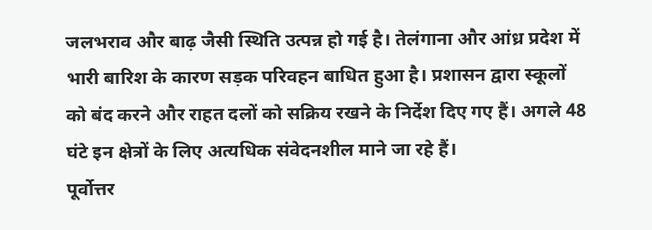जलभराव और बाढ़ जैसी स्थिति उत्पन्न हो गई है। तेलंगाना और आंध्र प्रदेश में भारी बारिश के कारण सड़क परिवहन बाधित हुआ है। प्रशासन द्वारा स्कूलों को बंद करने और राहत दलों को सक्रिय रखने के निर्देश दिए गए हैं। अगले 48 घंटे इन क्षेत्रों के लिए अत्यधिक संवेदनशील माने जा रहे हैं।
पूर्वोत्तर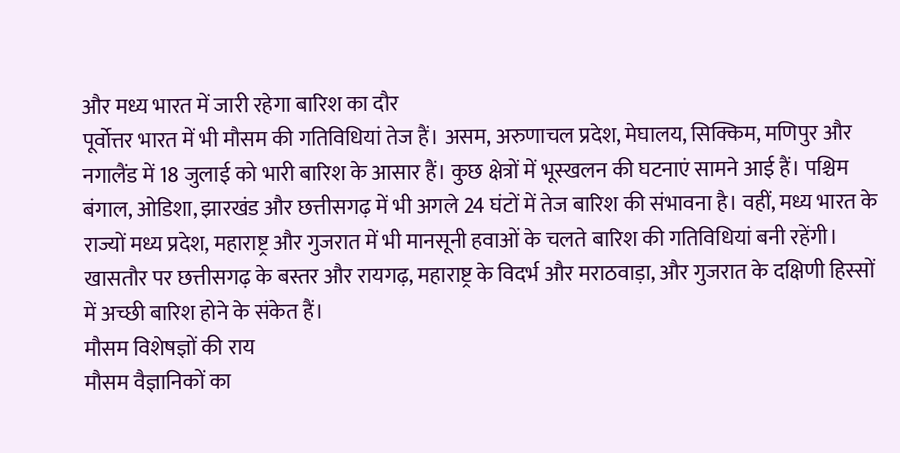और मध्य भारत में जारी रहेगा बारिश का दौर
पूर्वोत्तर भारत में भी मौसम की गतिविधियां तेज हैं। असम, अरुणाचल प्रदेश, मेघालय, सिक्किम, मणिपुर और नगालैंड में 18 जुलाई को भारी बारिश के आसार हैं। कुछ क्षेत्रों में भूस्खलन की घटनाएं सामने आई हैं। पश्चिम बंगाल, ओडिशा, झारखंड और छत्तीसगढ़ में भी अगले 24 घंटों में तेज बारिश की संभावना है। वहीं, मध्य भारत के राज्यों मध्य प्रदेश, महाराष्ट्र और गुजरात में भी मानसूनी हवाओं के चलते बारिश की गतिविधियां बनी रहेंगी। खासतौर पर छत्तीसगढ़ के बस्तर और रायगढ़, महाराष्ट्र के विदर्भ और मराठवाड़ा, और गुजरात के दक्षिणी हिस्सों में अच्छी बारिश होने के संकेत हैं।
मौसम विशेषज्ञों की राय
मौसम वैज्ञानिकों का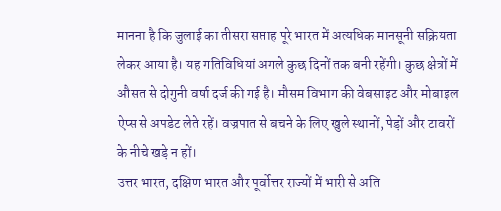मानना है कि जुलाई का तीसरा सप्ताह पूरे भारत में अत्यधिक मानसूनी सक्रियता लेकर आया है। यह गतिविधियां अगले कुछ दिनों तक बनी रहेंगी। कुछ क्षेत्रों में औसत से दोगुनी वर्षा दर्ज की गई है। मौसम विभाग की वेबसाइट और मोबाइल ऐप्स से अपडेट लेते रहें। वज्रपात से बचने के लिए खुले स्थानों, पेड़ों और टावरों के नीचे खड़े न हों।
उत्तर भारत, दक्षिण भारत और पूर्वोत्तर राज्यों में भारी से अति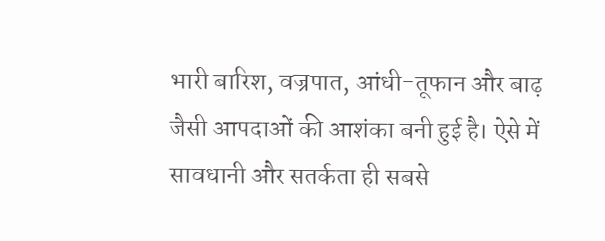भारी बारिश, वज्रपात, आंधी-तूफान और बाढ़ जैसी आपदाओं की आशंका बनी हुई है। ऐसे में सावधानी और सतर्कता ही सबसे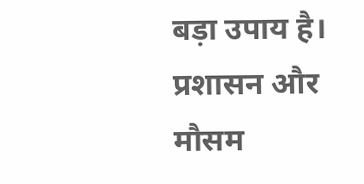बड़ा उपाय है। प्रशासन और मौसम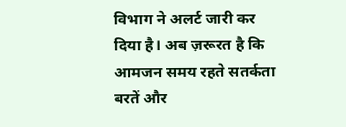विभाग ने अलर्ट जारी कर दिया है। अब ज़रूरत है कि आमजन समय रहते सतर्कता बरतें और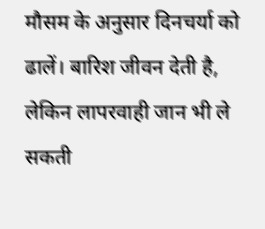मौसम के अनुसार दिनचर्या को ढालें। बारिश जीवन देती है, लेकिन लापरवाही जान भी ले सकती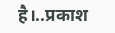है।..प्रकाश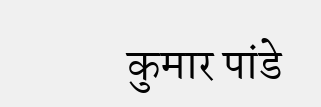कुमार पांडे